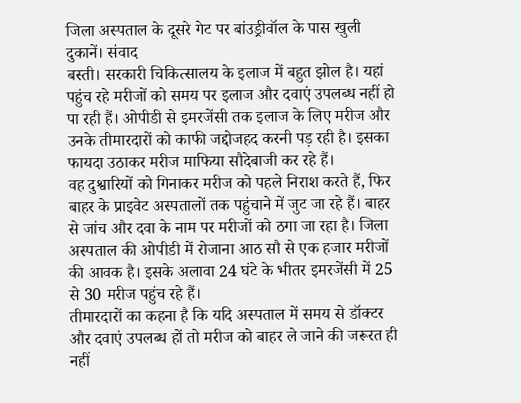जिला अस्पताल के दूसरे गेट पर बांउड्रीवॉल के पास खुली दुकानें। संवाद
बस्ती। सरकारी चिकित्सालय के इलाज में बहुत झोल है। यहां पहुंच रहे मरीजों को समय पर इलाज और दवाएं उपलब्ध नहीं हो पा रही हैं। ओपीडी से इमरजेंसी तक इलाज के लिए मरीज और उनके तीमारदारों को काफी जद्दोजहद करनी पड़ रही है। इसका फायदा उठाकर मरीज माफिया सौदेबाजी कर रहे हैं।
वह दुश्वारियों को गिनाकर मरीज को पहले निराश करते हैं, फिर बाहर के प्राइवेट अस्पतालों तक पहुंचाने में जुट जा रहे हैं। बाहर से जांच और दवा के नाम पर मरीजों को ठगा जा रहा है। जिला अस्पताल की ओपीडी में रोजाना आठ सौ से एक हजार मरीजों की आवक है। इसके अलावा 24 घंटे के भीतर इमरजेंसी में 25 से 30 मरीज पहुंच रहे हैं।
तीमारदारों का कहना है कि यदि अस्पताल में समय से डॉक्टर और दवाएं उपलब्ध हों तो मरीज को बाहर ले जाने की जरूरत ही नहीं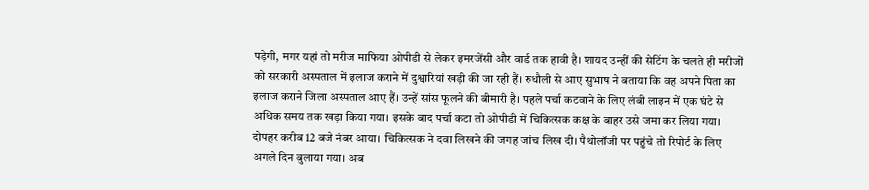पड़ेगी, मगर यहां तो मरीज माफिया ओपीडी से लेकर इमरजेंसी और वार्ड तक हावी है। शायद उन्हीं की सेटिंग के चलते ही मरीजों को सरकारी अस्पताल में इलाज कराने में दुश्वारियां खड़ी की जा रही हैं। रुधौली से आए सुभाष ने बताया कि वह अपने पिता का इलाज कराने जिला अस्पताल आए हैं। उन्हें सांस फूलने की बीमारी है। पहले पर्चा कटवाने के लिए लंबी लाइन में एक घंटे से अधिक समय तक खड़ा किया गया। इसके बाद पर्चा कटा तो ओपीडी में चिकित्सक कक्ष के बाहर उसे जमा कर लिया गया। दोपहर करीब 12 बजे नंबर आया। चिकित्सक ने दवा लिखने की जगह जांच लिख दी। पैथोलॉजी पर पहुंचे तो रिपोर्ट के लिए अगले दिन बुलाया गया। अब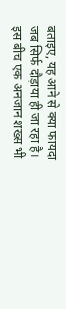बताइए, यह आने से क्या फायदा जब सिर्फ दौड़ाया ही जा रहा है।
इस बीच एक अनजान शख्स भी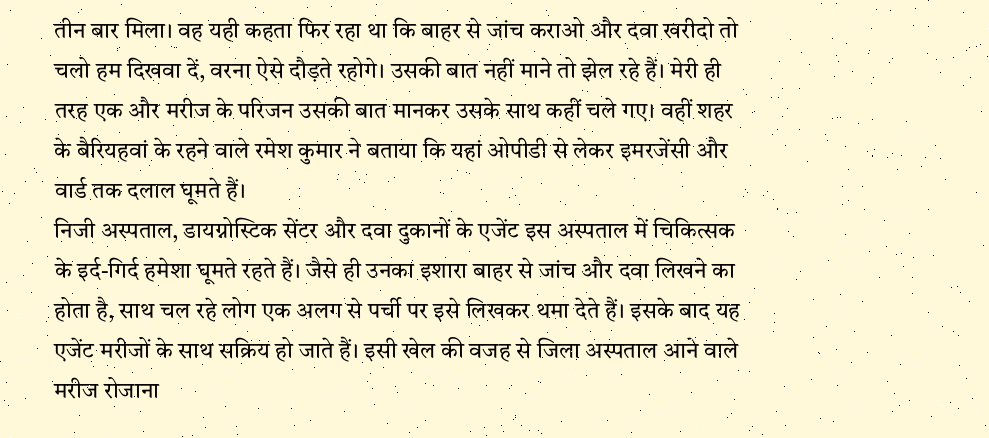तीन बार मिला। वह यही कहता फिर रहा था कि बाहर से जांच कराओ और दवा खरीदो तो चलो हम दिखवा दें, वरना ऐसे दौड़ते रहोगे। उसकी बात नहीं माने तो झेल रहे हैं। मेरी ही तरह एक और मरीज के परिजन उसकी बात मानकर उसके साथ कहीं चले गए। वहीं शहर के बैरियहवां के रहने वाले रमेश कुमार ने बताया कि यहां ओपीडी से लेकर इमरजेंसी और वार्ड तक दलाल घूमते हैं।
निजी अस्पताल, डायग्नोस्टिक सेंटर और दवा दुकानों के एजेंट इस अस्पताल में चिकित्सक के इर्द-गिर्द हमेशा घूमते रहते हैं। जैसे ही उनका इशारा बाहर से जांच और दवा लिखने का होता है, साथ चल रहे लोग एक अलग से पर्ची पर इसे लिखकर थमा देते हैं। इसके बाद यह एजेंट मरीजों के साथ सक्रिय हो जाते हैं। इसी खेल की वजह से जिला अस्पताल आने वाले मरीज रोजाना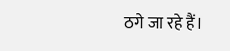ठगे जा रहे हैं।